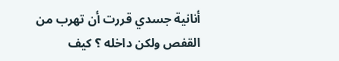أنانية جسدي قررت أن تهرب من القفص ولكن داخله ؟ كيف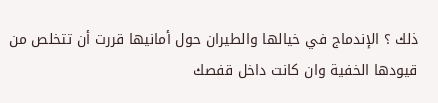ذلك ؟ الإندماج في خيالها والطيران حول أمانيها قررت أن تتخلص من قيودها الخفية وان كانت داخل قفصك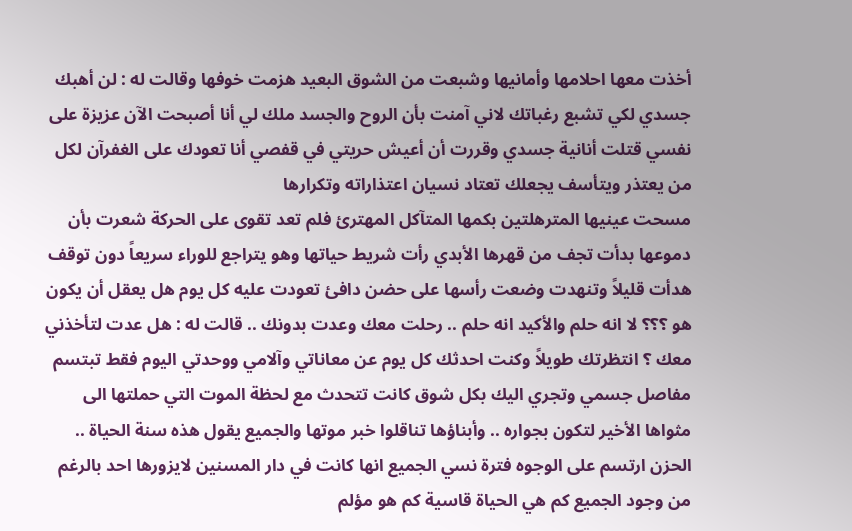أخذت معها احلامها وأمانيها وشبعت من الشوق البعيد هزمت خوفها وقالت له : لن أهبك جسدي لكي تشبع رغباتك لاني آمنت بأن الروح والجسد ملك لي أنا أصبحت الآن عزيزة على نفسي قتلت أنانية جسدي وقررت أن أعيش حريتي في قفصي أنا تعودك على الغفرآن لكل من يعتذر ويتأسف يجعلك تعتاد نسيان اعتذاراته وتكرارها
مسحت عينيها المترهلتين بكمها المتآكل المهترئ فلم تعد تقوى على الحركة شعرت بأن دموعها بدأت تجف من قهرها الأبدي رأت شريط حياتها وهو يتراجع للوراء سريعاً دون توقف هدأت قليلاً وتنهدت وضعت رأسها على حضن دافئ تعودت عليه كل يوم هل يعقل أن يكون هو ؟؟؟ لا انه حلم والأكيد انه حلم .. رحلت معك وعدت بدونك .. قالت له : هل عدت لتأخذني معك ؟ انتظرتك طويلاً وكنت احدثك كل يوم عن معاناتي وآلامي ووحدتي اليوم فقط تبتسم مفاصل جسمي وتجري اليك بكل شوق كانت تتحدث مع لحظة الموت التي حملتها الى مثواها الأخير لتكون بجواره .. وأبناؤها تناقلوا خبر موتها والجميع يقول هذه سنة الحياة .. الحزن ارتسم على الوجوه فترة نسي الجميع انها كانت في دار المسنين لايزورها احد بالرغم من وجود الجميع كم هي الحياة قاسية كم هو مؤلم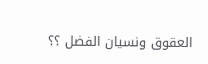العقوق ونسيان الفضل ؟؟